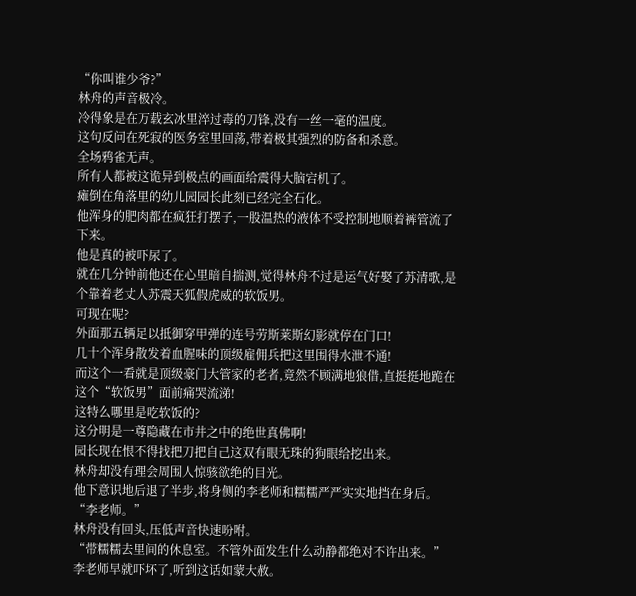“你叫谁少爷?”
林舟的声音极冷。
冷得象是在万载玄冰里淬过毒的刀锋,没有一丝一毫的温度。
这句反问在死寂的医务室里回荡,带着极其强烈的防备和杀意。
全场鸦雀无声。
所有人都被这诡异到极点的画面给震得大脑宕机了。
瘫倒在角落里的幼儿园园长此刻已经完全石化。
他浑身的肥肉都在疯狂打摆子,一股温热的液体不受控制地顺着裤管流了下来。
他是真的被吓尿了。
就在几分钟前他还在心里暗自揣测,觉得林舟不过是运气好娶了苏清歌,是个靠着老丈人苏震天狐假虎威的软饭男。
可现在呢?
外面那五辆足以抵御穿甲弹的连号劳斯莱斯幻影就停在门口!
几十个浑身散发着血腥味的顶级雇佣兵把这里围得水泄不通!
而这个一看就是顶级豪门大管家的老者,竟然不顾满地狼借,直挺挺地跪在这个“软饭男”面前痛哭流涕!
这特么哪里是吃软饭的?
这分明是一尊隐藏在市井之中的绝世真佛啊!
园长现在恨不得找把刀把自己这双有眼无珠的狗眼给挖出来。
林舟却没有理会周围人惊骇欲绝的目光。
他下意识地后退了半步,将身侧的李老师和糯糯严严实实地挡在身后。
“李老师。”
林舟没有回头,压低声音快速吩咐。
“带糯糯去里间的休息室。不管外面发生什么动静都绝对不许出来。”
李老师早就吓坏了,听到这话如蒙大赦。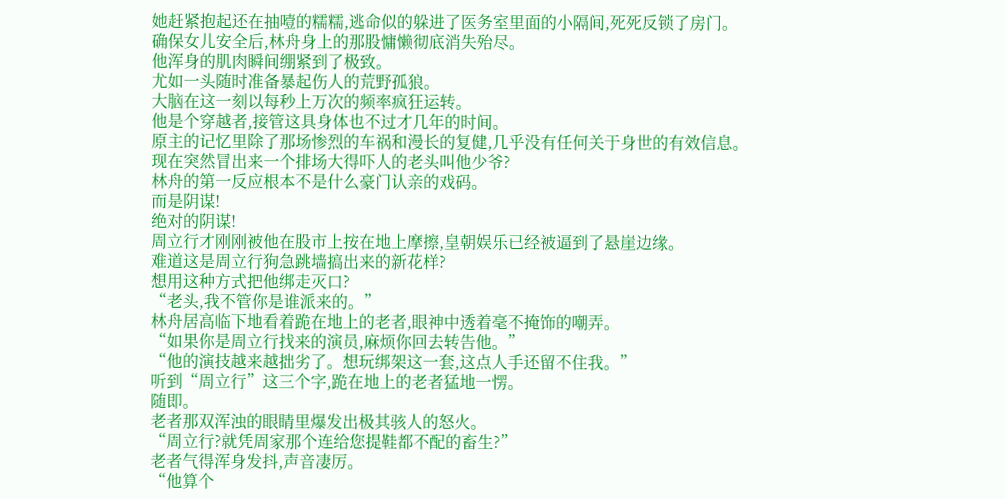她赶紧抱起还在抽噎的糯糯,逃命似的躲进了医务室里面的小隔间,死死反锁了房门。
确保女儿安全后,林舟身上的那股慵懒彻底消失殆尽。
他浑身的肌肉瞬间绷紧到了极致。
尤如一头随时准备暴起伤人的荒野孤狼。
大脑在这一刻以每秒上万次的频率疯狂运转。
他是个穿越者,接管这具身体也不过才几年的时间。
原主的记忆里除了那场惨烈的车祸和漫长的复健,几乎没有任何关于身世的有效信息。
现在突然冒出来一个排场大得吓人的老头叫他少爷?
林舟的第一反应根本不是什么豪门认亲的戏码。
而是阴谋!
绝对的阴谋!
周立行才刚刚被他在股市上按在地上摩擦,皇朝娱乐已经被逼到了悬崖边缘。
难道这是周立行狗急跳墙搞出来的新花样?
想用这种方式把他绑走灭口?
“老头,我不管你是谁派来的。”
林舟居高临下地看着跪在地上的老者,眼神中透着毫不掩饰的嘲弄。
“如果你是周立行找来的演员,麻烦你回去转告他。”
“他的演技越来越拙劣了。想玩绑架这一套,这点人手还留不住我。”
听到“周立行”这三个字,跪在地上的老者猛地一愣。
随即。
老者那双浑浊的眼睛里爆发出极其骇人的怒火。
“周立行?就凭周家那个连给您提鞋都不配的畜生?”
老者气得浑身发抖,声音凄厉。
“他算个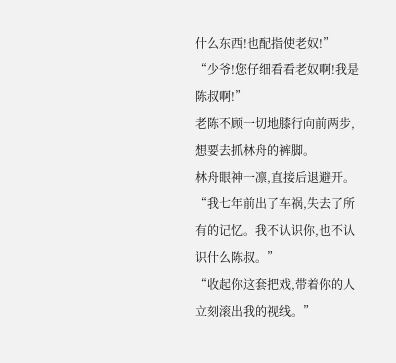什么东西!也配指使老奴!”
“少爷!您仔细看看老奴啊!我是陈叔啊!”
老陈不顾一切地膝行向前两步,想要去抓林舟的裤脚。
林舟眼神一凛,直接后退避开。
“我七年前出了车祸,失去了所有的记忆。我不认识你,也不认识什么陈叔。”
“收起你这套把戏,带着你的人立刻滚出我的视线。”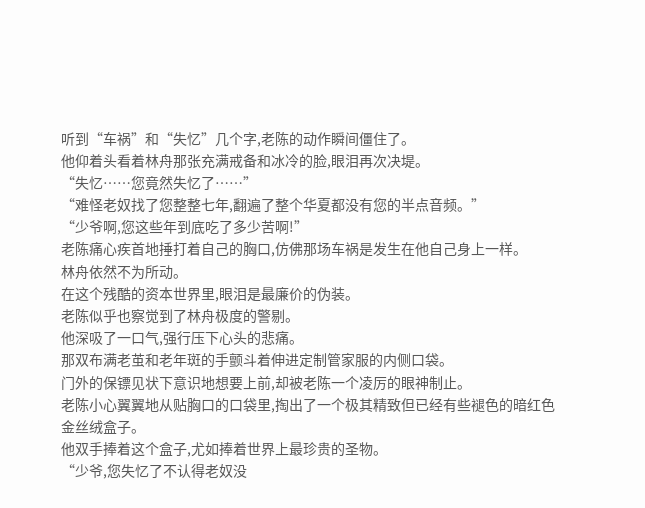听到“车祸”和“失忆”几个字,老陈的动作瞬间僵住了。
他仰着头看着林舟那张充满戒备和冰冷的脸,眼泪再次决堤。
“失忆……您竟然失忆了……”
“难怪老奴找了您整整七年,翻遍了整个华夏都没有您的半点音频。”
“少爷啊,您这些年到底吃了多少苦啊!”
老陈痛心疾首地捶打着自己的胸口,仿佛那场车祸是发生在他自己身上一样。
林舟依然不为所动。
在这个残酷的资本世界里,眼泪是最廉价的伪装。
老陈似乎也察觉到了林舟极度的警剔。
他深吸了一口气,强行压下心头的悲痛。
那双布满老茧和老年斑的手颤斗着伸进定制管家服的内侧口袋。
门外的保镖见状下意识地想要上前,却被老陈一个凌厉的眼神制止。
老陈小心翼翼地从贴胸口的口袋里,掏出了一个极其精致但已经有些褪色的暗红色金丝绒盒子。
他双手捧着这个盒子,尤如捧着世界上最珍贵的圣物。
“少爷,您失忆了不认得老奴没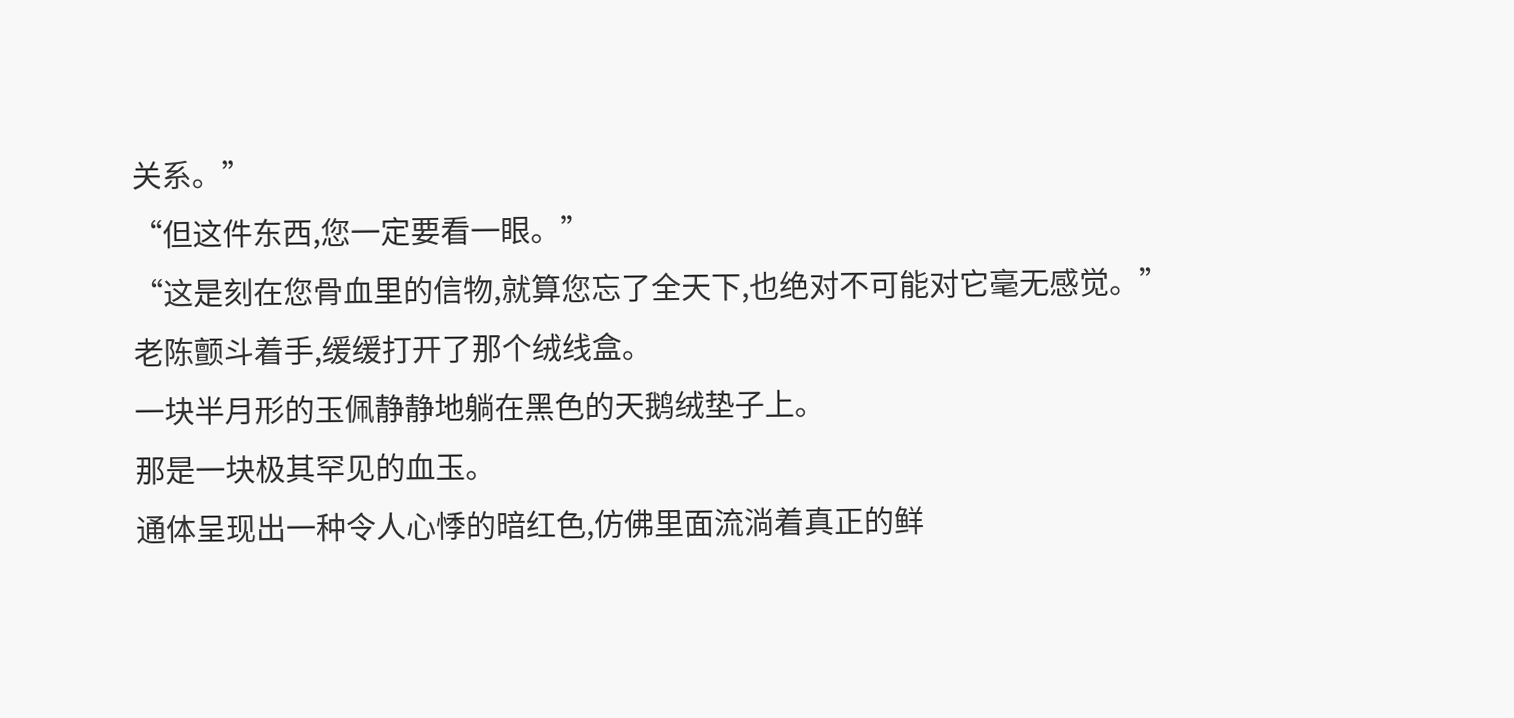关系。”
“但这件东西,您一定要看一眼。”
“这是刻在您骨血里的信物,就算您忘了全天下,也绝对不可能对它毫无感觉。”
老陈颤斗着手,缓缓打开了那个绒线盒。
一块半月形的玉佩静静地躺在黑色的天鹅绒垫子上。
那是一块极其罕见的血玉。
通体呈现出一种令人心悸的暗红色,仿佛里面流淌着真正的鲜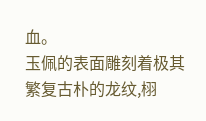血。
玉佩的表面雕刻着极其繁复古朴的龙纹,栩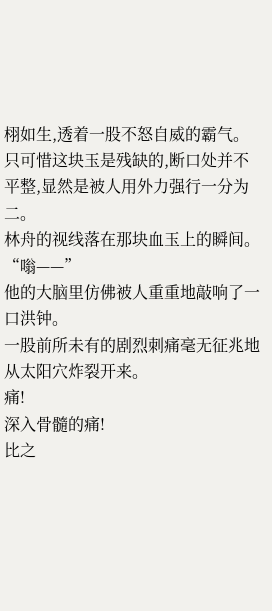栩如生,透着一股不怒自威的霸气。
只可惜这块玉是残缺的,断口处并不平整,显然是被人用外力强行一分为二。
林舟的视线落在那块血玉上的瞬间。
“嗡——”
他的大脑里仿佛被人重重地敲响了一口洪钟。
一股前所未有的剧烈刺痛毫无征兆地从太阳穴炸裂开来。
痛!
深入骨髓的痛!
比之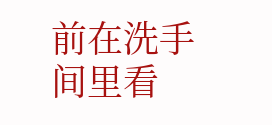前在洗手间里看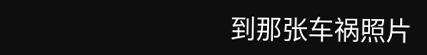到那张车祸照片